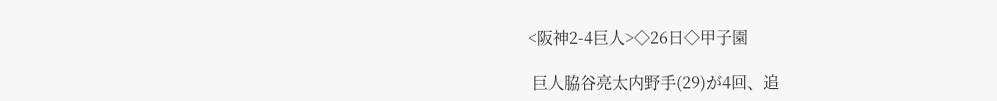<阪神2-4巨人>◇26日◇甲子園

 巨人脇谷亮太内野手(29)が4回、追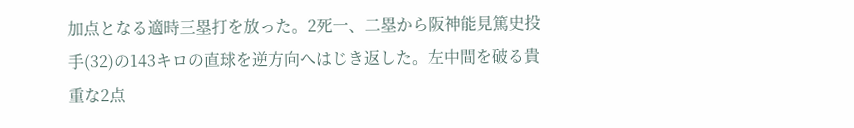加点となる適時三塁打を放った。2死一、二塁から阪神能見篤史投手(32)の143キロの直球を逆方向へはじき返した。左中間を破る貴重な2点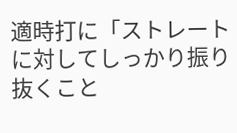適時打に「ストレートに対してしっかり振り抜くこと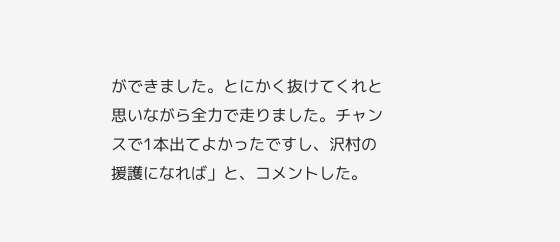ができました。とにかく抜けてくれと思いながら全力で走りました。チャンスで1本出てよかったですし、沢村の援護になれば」と、コメントした。